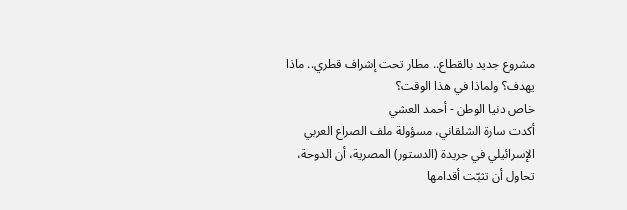مشروع جديد بالقطاع.. مطار تحت إشراف قطري.. ماذا يهدف؟ ولماذا في هذا الوقت؟
خاص دنيا الوطن - أحمد العشي
أكدت سارة الشلقاني، مسؤولة ملف الصراع العربي الإسرائيلي في جريدة (الدستور) المصرية، أن الدوحة، تحاول أن تثبّت أقدامها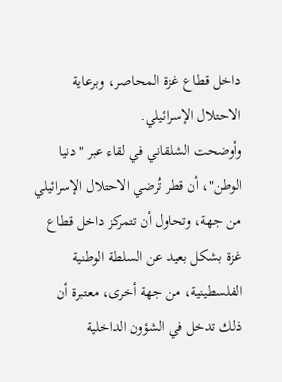داخل قطاع غزة المحاصر، وبرعاية الاحتلال الإسرائيلي.
وأوضحت الشلقاني في لقاء عبر "دنيا الوطن"، أن قطر تُرضي الاحتلال الإسرائيلي من جهة، وتحاول أن تتمركز داخل قطاع غزة بشكل بعيد عن السلطة الوطنية الفلسطينية، من جهة أخرى، معتبرة أن ذلك تدخل في الشؤون الداخلية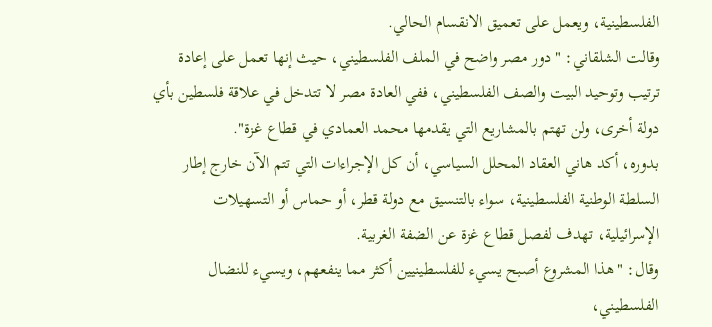الفلسطينية، ويعمل على تعميق الانقسام الحالي.
وقالت الشلقاني: "دور مصر واضح في الملف الفلسطيني، حيث إنها تعمل على إعادة ترتيب وتوحيد البيت والصف الفلسطيني، ففي العادة مصر لا تتدخل في علاقة فلسطين بأي دولة أخرى، ولن تهتم بالمشاريع التي يقدمها محمد العمادي في قطاع غزة".
بدوره، أكد هاني العقاد المحلل السياسي، أن كل الإجراءات التي تتم الآن خارج إطار السلطة الوطنية الفلسطينية، سواء بالتنسيق مع دولة قطر، أو حماس أو التسهيلات الإسرائيلية، تهدف لفصل قطاع غزة عن الضفة الغربية.
وقال: "هذا المشروع أصبح يسيء للفلسطينيين أكثر مما ينفعهم، ويسيء للنضال الفلسطيني،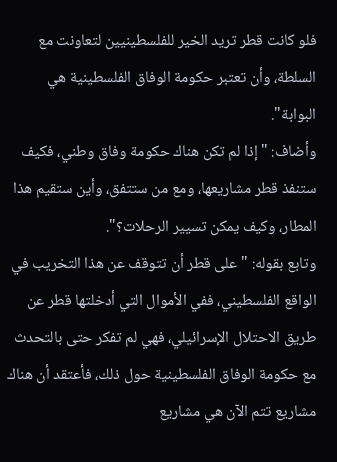فلو كانت قطر تريد الخير للفلسطينيين لتعاونت مع السلطة، وأن تعتبر حكومة الوفاق الفلسطينية هي البوابة".
وأضاف: "إذا لم تكن هناك حكومة وفاق وطني، فكيف ستنفذ قطر مشاريعها، ومع من ستتفق، وأين ستقيم هذا المطار، وكيف يمكن تسيير الرحلات؟".
وتابع بقوله: "على قطر أن تتوقف عن هذا التخريب في الواقع الفلسطيني، ففي الأموال التي أدخلتها قطر عن طريق الاحتلال الإسرائيلي، فهي لم تفكر حتى بالتحدث مع حكومة الوفاق الفلسطينية حول ذلك، فأعتقد أن هناك مشاريع تتم الآن هي مشاريع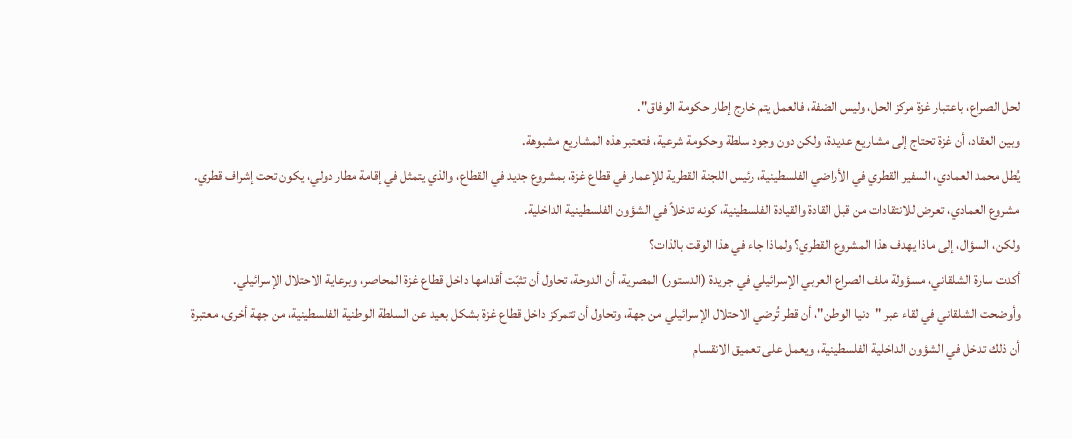لحل الصراع، باعتبار غزة مركز الحل، وليس الضفة، فالعمل يتم خارج إطار حكومة الوفاق".
وبين العقاد، أن غزة تحتاج إلى مشاريع عديدة، ولكن دون وجود سلطة وحكومة شرعية، فتعتبر هذه المشاريع مشبوهة.
يُطل محمد العمادي، السفير القطري في الأراضي الفلسطينية، رئيس اللجنة القطرية للإعمار في قطاع غزة، بمشروع جديد في القطاع، والذي يتمثل في إقامة مطار دولي، يكون تحت إشراف قطري.
مشروع العمادي، تعرض للانتقادات من قبل القادة والقيادة الفلسطينية، كونه تدخلاً في الشؤون الفلسطينية الداخلية.
ولكن، السؤال، إلى ماذا يهدف هذا المشروع القطري؟ ولماذا جاء في هذا الوقت بالذات؟
أكدت سارة الشلقاني، مسؤولة ملف الصراع العربي الإسرائيلي في جريدة (الدستور) المصرية، أن الدوحة، تحاول أن تثبّت أقدامها داخل قطاع غزة المحاصر، وبرعاية الاحتلال الإسرائيلي.
وأوضحت الشلقاني في لقاء عبر "دنيا الوطن"، أن قطر تُرضي الاحتلال الإسرائيلي من جهة، وتحاول أن تتمركز داخل قطاع غزة بشكل بعيد عن السلطة الوطنية الفلسطينية، من جهة أخرى، معتبرة أن ذلك تدخل في الشؤون الداخلية الفلسطينية، ويعمل على تعميق الانقسام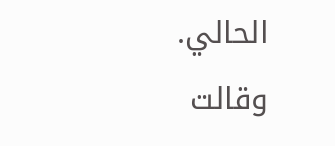الحالي.
وقالت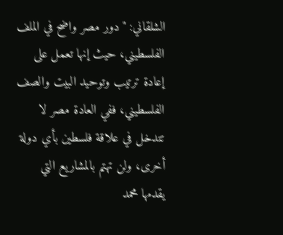الشلقاني: "دور مصر واضح في الملف الفلسطيني، حيث إنها تعمل على إعادة ترتيب وتوحيد البيت والصف الفلسطيني، ففي العادة مصر لا تتدخل في علاقة فلسطين بأي دولة أخرى، ولن تهتم بالمشاريع التي يقدمها محمد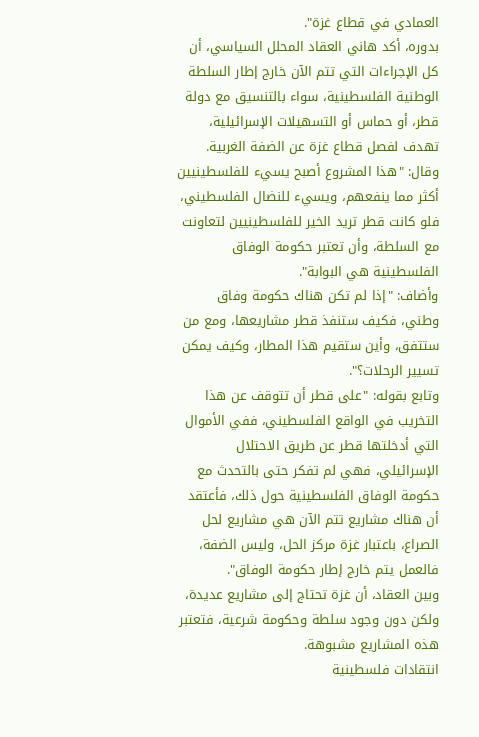العمادي في قطاع غزة".
بدوره، أكد هاني العقاد المحلل السياسي، أن كل الإجراءات التي تتم الآن خارج إطار السلطة الوطنية الفلسطينية، سواء بالتنسيق مع دولة قطر، أو حماس أو التسهيلات الإسرائيلية، تهدف لفصل قطاع غزة عن الضفة الغربية.
وقال: "هذا المشروع أصبح يسيء للفلسطينيين أكثر مما ينفعهم، ويسيء للنضال الفلسطيني، فلو كانت قطر تريد الخير للفلسطينيين لتعاونت مع السلطة، وأن تعتبر حكومة الوفاق الفلسطينية هي البوابة".
وأضاف: "إذا لم تكن هناك حكومة وفاق وطني، فكيف ستنفذ قطر مشاريعها، ومع من ستتفق، وأين ستقيم هذا المطار، وكيف يمكن تسيير الرحلات؟".
وتابع بقوله: "على قطر أن تتوقف عن هذا التخريب في الواقع الفلسطيني، ففي الأموال التي أدخلتها قطر عن طريق الاحتلال الإسرائيلي، فهي لم تفكر حتى بالتحدث مع حكومة الوفاق الفلسطينية حول ذلك، فأعتقد أن هناك مشاريع تتم الآن هي مشاريع لحل الصراع، باعتبار غزة مركز الحل، وليس الضفة، فالعمل يتم خارج إطار حكومة الوفاق".
وبين العقاد، أن غزة تحتاج إلى مشاريع عديدة، ولكن دون وجود سلطة وحكومة شرعية، فتعتبر هذه المشاريع مشبوهة.
انتقادات فلسطينية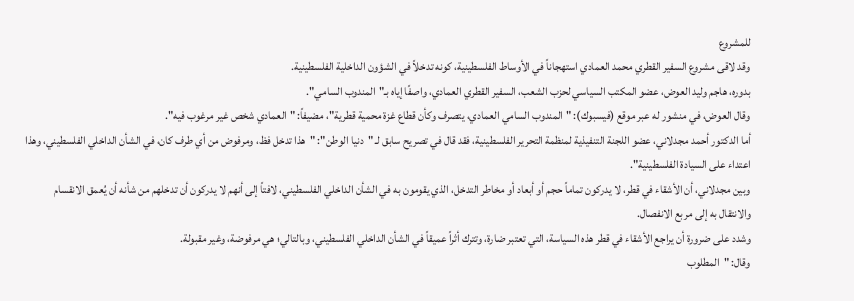للمشروع
وقد لاقى مشروع السفير القطري محمد العمادي استهجاناً في الأوساط الفلسطينية، كونه تدخلاً في الشؤون الداخلية الفلسطينية.
بدوره، هاجم وليد العوض، عضو المكتب السياسي لحزب الشعب، السفير القطري العمادي، واصفًا إياه بـ"المندوب السامي".
وقال العوض، في منشور له عبر موقع (فيسبوك): "المندوب السامي العمادي، يتصرف وكأن قطاع غزة محمية قطرية"، مضيفاً: "العمادي شخص غير مرغوب فيه".
أما الدكتور أحمد مجدلاني، عضو اللجنة التنفيذية لمنظمة التحرير الفلسطينية، فقد قال في تصريح سابق لـ "دنيا الوطن": "هذا تدخل فظ، ومرفوض من أي طرف كان، في الشأن الداخلي الفلسطيني، وهذا اعتداء على السيادة الفلسطينية".
وبين مجدلاني، أن الأشقاء في قطر، لا يدركون تماماً حجم أو أبعاد أو مخاطر التدخل، الذي يقومون به في الشأن الداخلي الفلسطيني، لافتاً إلى أنهم لا يدركون أن تدخلهم من شأنه أن يُعمق الانقسام والانتقال به إلى مربع الانفصال.
وشدد على ضرورة أن يراجع الأشقاء في قطر هذه السياسة، التي تعتبر ضارة، وتترك أثراً عميقاً في الشأن الداخلي الفلسطيني، وبالتالي؛ هي مرفوضة، وغير مقبولة.
وقال: "المطلوب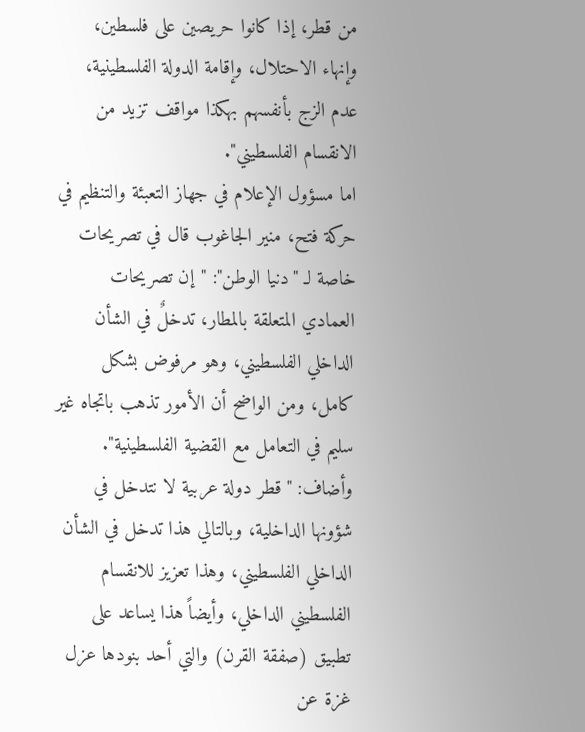من قطر، إذا كانوا حريصين على فلسطين، وإنهاء الاحتلال، وإقامة الدولة الفلسطينية، عدم الزج بأنفسهم بهكذا مواقف تزيد من الانقسام الفلسطيني".
اما مسؤول الإعلام في جهاز التعبئة والتنظيم في حركة فتح، منير الجاغوب قال في تصريحات خاصة لـ "دنيا الوطن": "إن تصريحات العمادي المتعلقة بالمطار، تدخلٌ في الشأن الداخلي الفلسطيني، وهو مرفوض بشكل كامل، ومن الواضح أن الأمور تذهب باتجاه غير سليم في التعامل مع القضية الفلسطينية".
وأضاف: "قطر دولة عربية لا نتدخل في شؤونها الداخلية، وبالتالي هذا تدخل في الشأن الداخلي الفلسطيني، وهذا تعزيز للانقسام الفلسطيني الداخلي، وأيضاً هذا يساعد على تطبيق (صفقة القرن) والتي أحد بنودها عزل غزة عن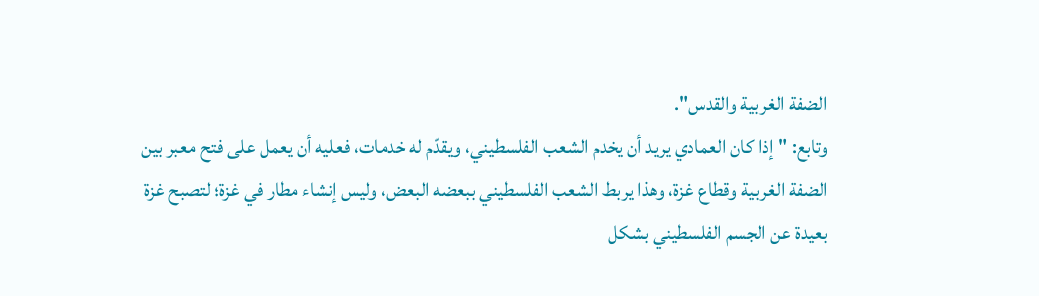الضفة الغربية والقدس".
وتابع: "إذا كان العمادي يريد أن يخدم الشعب الفلسطيني، ويقدّم له خدمات، فعليه أن يعمل على فتح معبر بين الضفة الغربية وقطاع غزة، وهذا يربط الشعب الفلسطيني ببعضه البعض، وليس إنشاء مطار في غزة؛ لتصبح غزة بعيدة عن الجسم الفلسطيني بشكل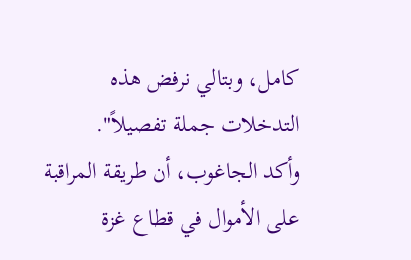كامل، وبتالي نرفض هذه التدخلات جملة تفصيلاً".
وأكد الجاغوب، أن طريقة المراقبة على الأموال في قطاع غزة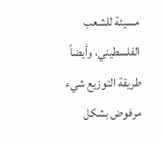مسيئة للشعب الفلسطيني، وأيضاً طريقة التوزيع شيء مرفوض بشكل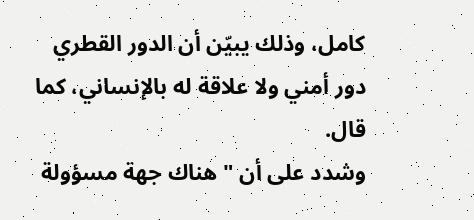كامل، وذلك يبيّن أن الدور القطري دور أمني ولا علاقة له بالإنساني، كما قال.
وشدد على أن "هناك جهة مسؤولة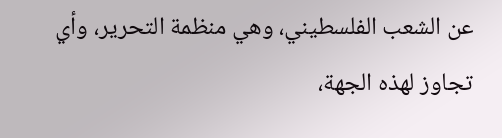عن الشعب الفلسطيني، وهي منظمة التحرير، وأي تجاوز لهذه الجهة،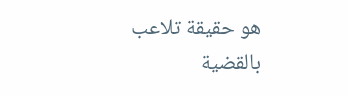هو حقيقة تلاعب بالقضية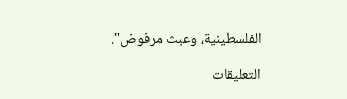الفلسطينية، وعبث مرفوض".

التعليقات